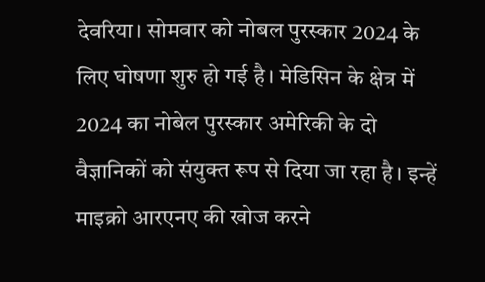देवरिया। सोमवार को नोबल पुरस्कार 2024 के लिए घोषणा शुरु हो गई है। मेडिसिन के क्षेत्र में 2024 का नोबेल पुरस्कार अमेरिकी के दो वैज्ञानिकों को संयुक्त रूप से दिया जा रहा है। इन्हें माइक्रो आरएनए की खोज करने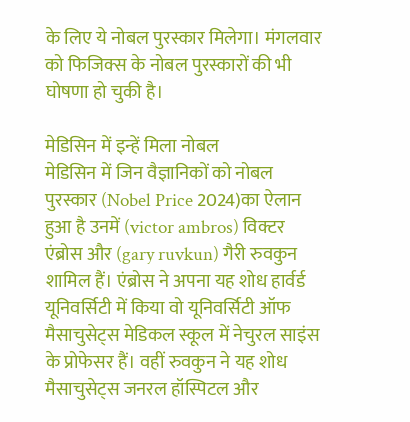के लिए ये नोबल पुरस्कार मिलेगा। मंगलवार को फिजिक्स के नोबल पुरस्कारों की भी घोषणा हो चुकी है।

मेडिसिन में इन्हें मिला नोबल
मेडिसिन में जिन वैज्ञानिकों को नोबल पुरस्कार (Nobel Price 2024)का ऐलान हुआ है उनमें (victor ambros) विक्टर एंब्रोस और (gary ruvkun) गैरी रुवकुन शामिल हैं। एंब्रोस ने अपना यह शोध हार्वर्ड यूनिवर्सिटी में किया वो यूनिवर्सिटी ऑफ मैसाचुसेट्स मेडिकल स्कूल में नेचुरल साइंस के प्रोफेसर हैं। वहीं रुवकुन ने यह शोध मैसाचुसेट्स जनरल हॉस्पिटल और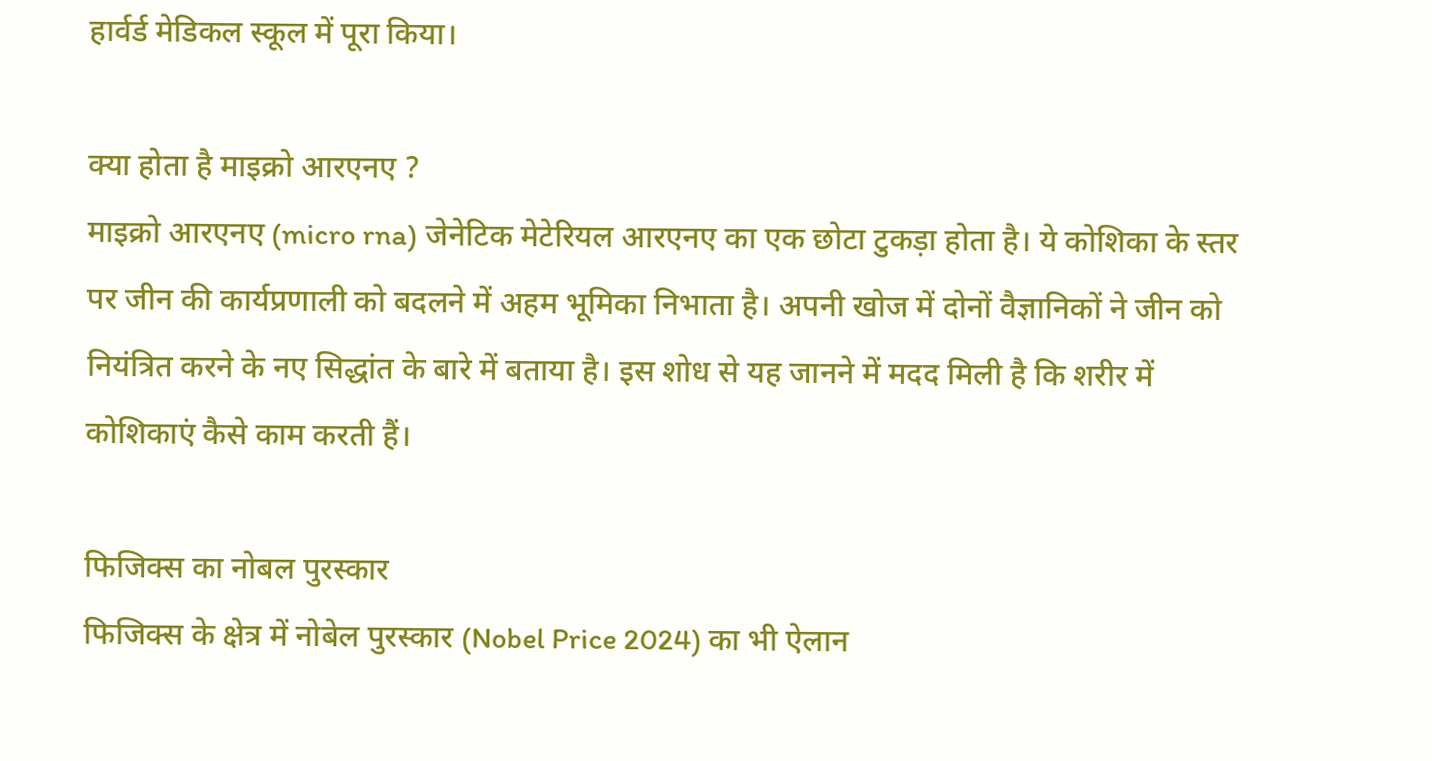हार्वर्ड मेडिकल स्कूल में पूरा किया।

क्या होता है माइक्रो आरएनए ?
माइक्रो आरएनए (micro rna) जेनेटिक मेटेरियल आरएनए का एक छोटा टुकड़ा होता है। ये कोशिका के स्तर पर जीन की कार्यप्रणाली को बदलने में अहम भूमिका निभाता है। अपनी खोज में दोनों वैज्ञानिकों ने जीन को नियंत्रित करने के नए सिद्धांत के बारे में बताया है। इस शोध से यह जानने में मदद मिली है कि शरीर में कोशिकाएं कैसे काम करती हैं।

फिजिक्स का नोबल पुरस्कार
फिजिक्स के क्षेत्र में नोबेल पुरस्कार (Nobel Price 2024) का भी ऐलान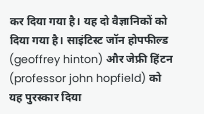कर दिया गया है। यह दो वैज्ञानिकों को दिया गया है। साइंटिस्ट जॉन होपफील्ड (geoffrey hinton) और जेफ्री हिंटन (professor john hopfield) को यह पुरस्कार दिया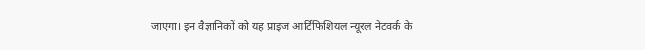जाएगा। इन वैज्ञानिकों को यह प्राइज आर्टिफिशियल न्यूरल नेटवर्क के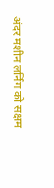अंदर मशीन लर्निंग को सक्षम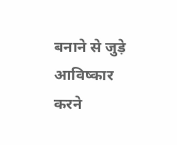बनाने से जुड़े आविष्कार करने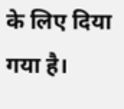के लिए दिया गया है।